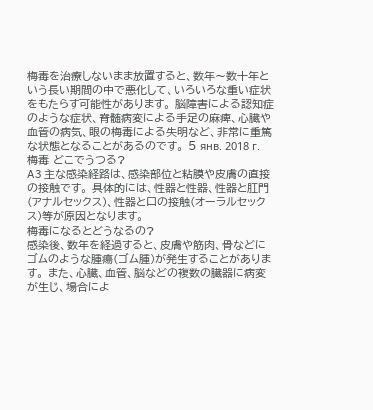梅毒を治療しないまま放置すると、数年〜数十年という長い期間の中で悪化して、いろいろな重い症状をもたらす可能性があります。 脳障害による認知症のような症状、脊髄病変による手足の麻痺、心臓や血管の病気、眼の梅毒による失明など、非常に重篤な状態となることがあるのです。 5 янв. 2018 г.
梅毒 どこでうつる?
A3 主な感染経路は、感染部位と粘膜や皮膚の直接の接触です。 具体的には、性器と性器、性器と肛門(アナルセックス)、性器と口の接触(オーラルセックス)等が原因となります。
梅毒になるとどうなるの?
感染後、数年を経過すると、皮膚や筋肉、骨などにゴムのような腫瘍(ゴム腫)が発生することがあります。 また、心臓、血管、脳などの複数の臓器に病変が生じ、場合によ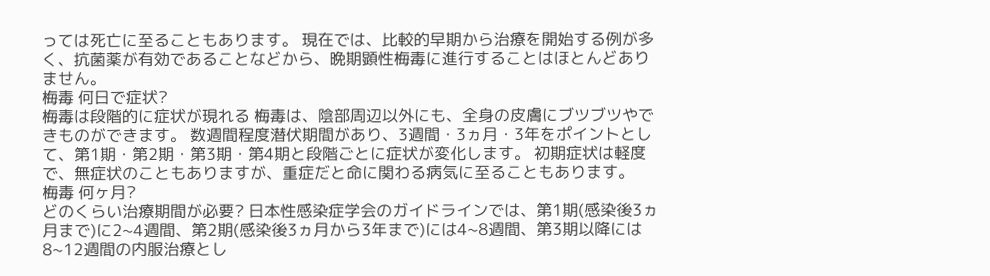っては死亡に至ることもあります。 現在では、比較的早期から治療を開始する例が多く、抗菌薬が有効であることなどから、晩期顕性梅毒に進行することはほとんどありません。
梅毒 何日で症状?
梅毒は段階的に症状が現れる 梅毒は、陰部周辺以外にも、全身の皮膚にブツブツやできものができます。 数週間程度潜伏期間があり、3週間・3ヵ月・3年をポイントとして、第1期・第2期・第3期・第4期と段階ごとに症状が変化します。 初期症状は軽度で、無症状のこともありますが、重症だと命に関わる病気に至ることもあります。
梅毒 何ヶ月?
どのくらい治療期間が必要? 日本性感染症学会のガイドラインでは、第1期(感染後3ヵ月まで)に2~4週間、第2期(感染後3ヵ月から3年まで)には4~8週間、第3期以降には8~12週間の内服治療とし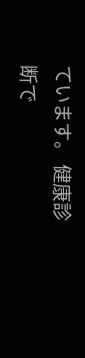ています。 健康診断で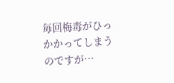毎回梅毒がひっかかってしまうのですが…